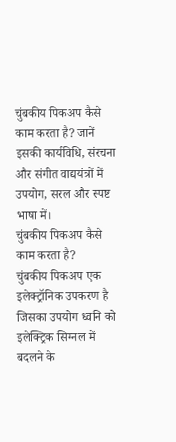चुंबकीय पिकअप कैसे काम करता है? जानें इसकी कार्यविधि, संरचना और संगीत वाद्ययंत्रों में उपयोग, सरल और स्पष्ट भाषा में।
चुंबकीय पिकअप कैसे काम करता है?
चुंबकीय पिकअप एक इलेक्ट्रॉनिक उपकरण है जिसका उपयोग ध्वनि को इलेक्ट्रिक सिग्नल में बदलने के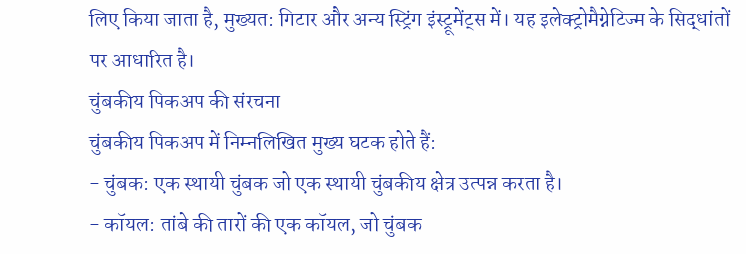लिए किया जाता है, मुख्यत: गिटार और अन्य स्ट्रिंग इंस्ट्रूमेंट्स में। यह इलेक्ट्रोमैग्नेटिज्म के सिद्धांतों पर आधारित है।
चुंबकीय पिकअप की संरचना
चुंबकीय पिकअप में निम्नलिखित मुख्य घटक होते हैं:
- चुंबक: एक स्थायी चुंबक जो एक स्थायी चुंबकीय क्षेत्र उत्पन्न करता है।
- कॉयल: तांबे की तारों की एक कॉयल, जो चुंबक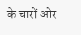के चारों ओर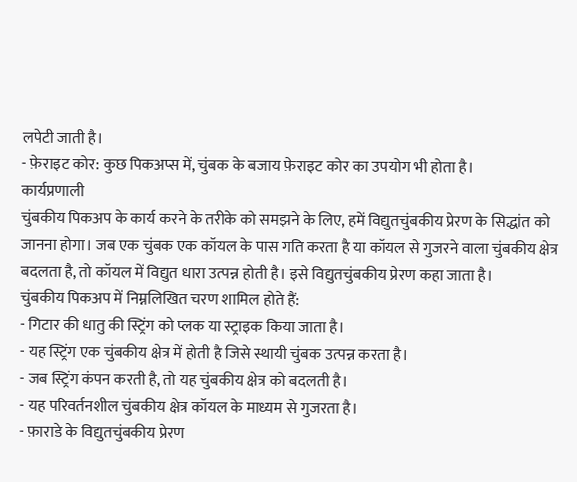लपेटी जाती है।
- फ़ेराइट कोर: कुछ पिकअप्स में, चुंबक के बजाय फ़ेराइट कोर का उपयोग भी होता है।
कार्यप्रणाली
चुंबकीय पिकअप के कार्य करने के तरीके को समझने के लिए, हमें विद्युतचुंबकीय प्रेरण के सिद्धांत को जानना होगा। जब एक चुंबक एक कॉयल के पास गति करता है या कॉयल से गुजरने वाला चुंबकीय क्षेत्र बदलता है, तो कॉयल में विद्युत धारा उत्पन्न होती है। इसे विद्युतचुंबकीय प्रेरण कहा जाता है।
चुंबकीय पिकअप में निम्नलिखित चरण शामिल होते हैं:
- गिटार की धातु की स्ट्रिंग को प्लक या स्ट्राइक किया जाता है।
- यह स्ट्रिंग एक चुंबकीय क्षेत्र में होती है जिसे स्थायी चुंबक उत्पन्न करता है।
- जब स्ट्रिंग कंपन करती है, तो यह चुंबकीय क्षेत्र को बदलती है।
- यह परिवर्तनशील चुंबकीय क्षेत्र कॉयल के माध्यम से गुजरता है।
- फ़ाराडे के विद्युतचुंबकीय प्रेरण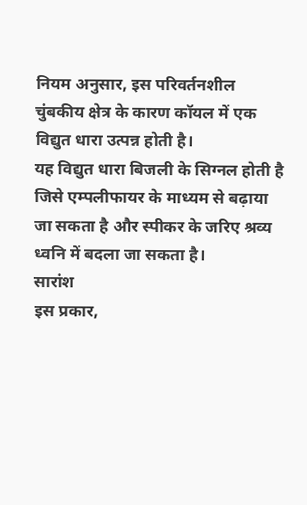नियम अनुसार, इस परिवर्तनशील चुंबकीय क्षेत्र के कारण कॉयल में एक विद्युत धारा उत्पन्न होती है।
यह विद्युत धारा बिजली के सिग्नल होती है जिसे एम्पलीफायर के माध्यम से बढ़ाया जा सकता है और स्पीकर के जरिए श्रव्य ध्वनि में बदला जा सकता है।
सारांश
इस प्रकार,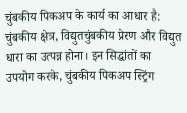चुंबकीय पिकअप के कार्य का आधार है: चुंबकीय क्षेत्र, विद्युतचुंबकीय प्रेरण और विद्युत धारा का उत्पन्न होना। इन सिद्धांतों का उपयोग करके, चुंबकीय पिकअप स्ट्रिंग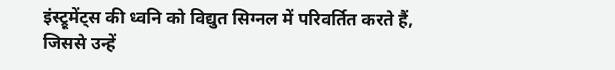इंस्ट्रूमेंट्स की ध्वनि को विद्युत सिग्नल में परिवर्तित करते हैं, जिससे उन्हें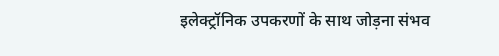इलेक्ट्रॉनिक उपकरणों के साथ जोड़ना संभव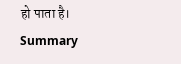हो पाता है।
Summary